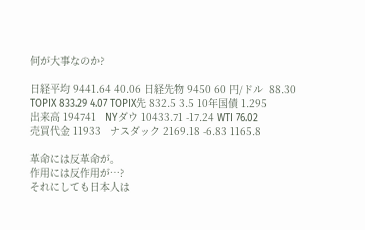何が大事なのか?

日経平均 9441.64 40.06 日経先物 9450 60 円/ドル  88.30
TOPIX 833.29 4.07 TOPIX先 832.5 3.5 10年国債 1.295
出来高 194741   NYダウ 10433.71 -17.24 WTI 76.02
売買代金 11933   ナスダック 2169.18 -6.83 1165.8

革命には反革命が。
作用には反作用が…?
それにしても日本人は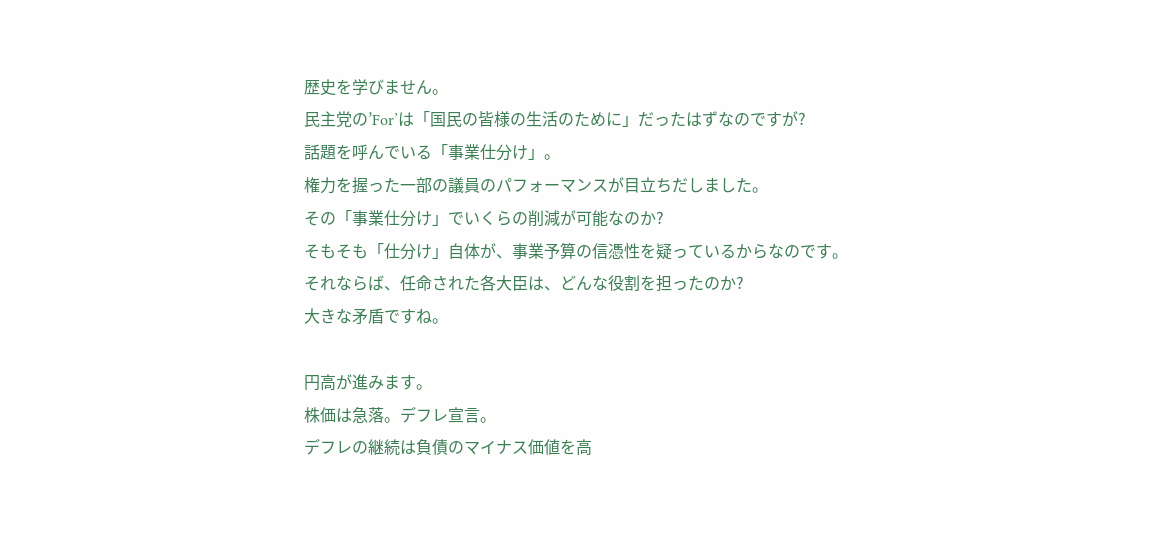歴史を学びません。
民主党の’For’は「国民の皆様の生活のために」だったはずなのですが?
話題を呼んでいる「事業仕分け」。
権力を握った一部の議員のパフォーマンスが目立ちだしました。
その「事業仕分け」でいくらの削減が可能なのか?
そもそも「仕分け」自体が、事業予算の信憑性を疑っているからなのです。
それならば、任命された各大臣は、どんな役割を担ったのか?
大きな矛盾ですね。

円高が進みます。
株価は急落。デフレ宣言。
デフレの継続は負債のマイナス価値を高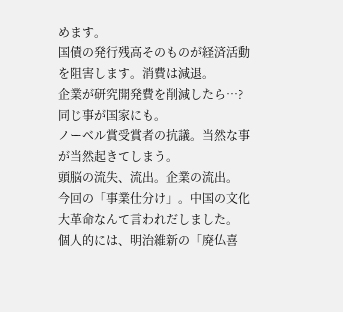めます。
国債の発行残高そのものが経済活動を阻害します。消費は減退。
企業が研究開発費を削減したら…?
同じ事が国家にも。
ノーベル賞受賞者の抗議。当然な事が当然起きてしまう。
頭脳の流失、流出。企業の流出。
今回の「事業仕分け」。中国の文化大革命なんて言われだしました。
個人的には、明治維新の「廃仏喜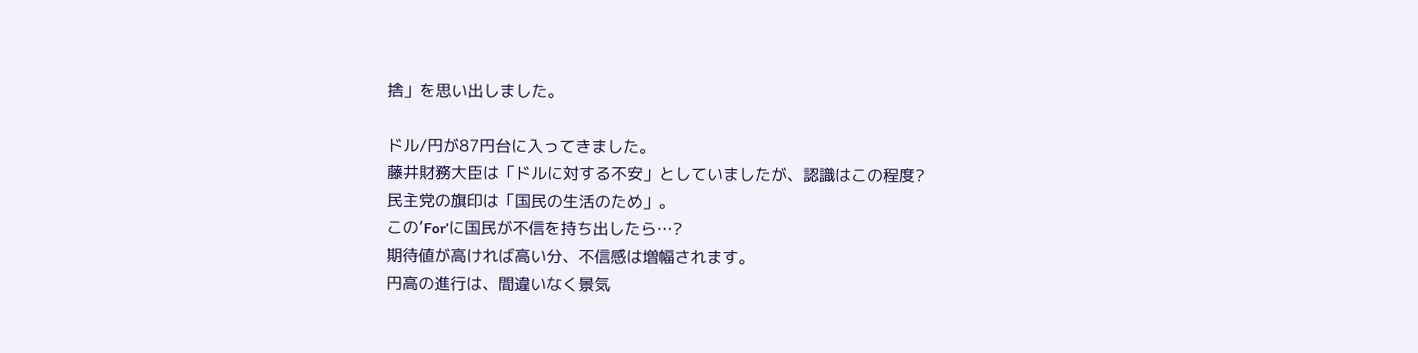捨」を思い出しました。

ドル/円が87円台に入ってきました。
藤井財務大臣は「ドルに対する不安」としていましたが、認識はこの程度?
民主党の旗印は「国民の生活のため」。
この’For’に国民が不信を持ち出したら…?
期待値が高ければ高い分、不信感は増幅されます。
円高の進行は、間違いなく景気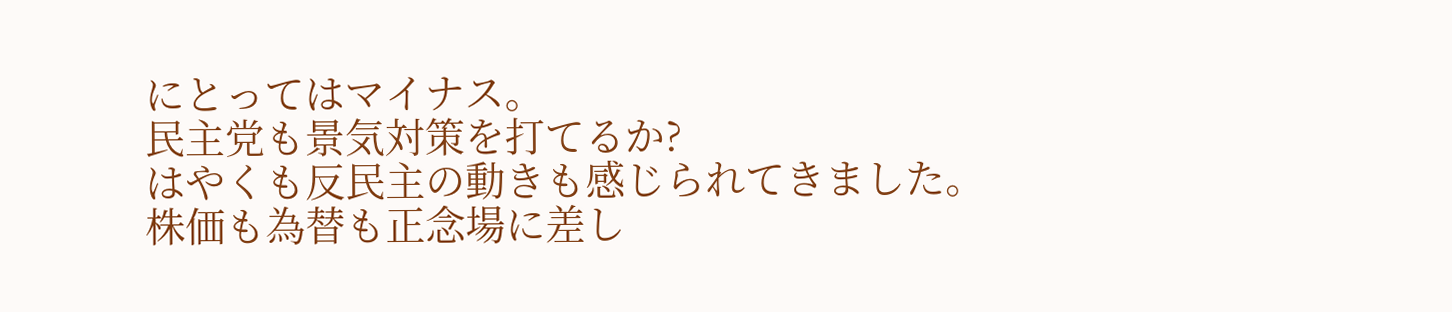にとってはマイナス。
民主党も景気対策を打てるか?
はやくも反民主の動きも感じられてきました。
株価も為替も正念場に差し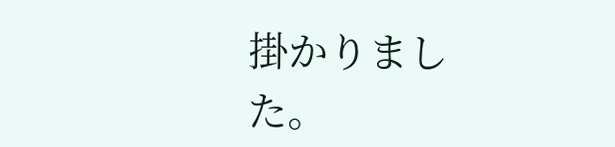掛かりました。